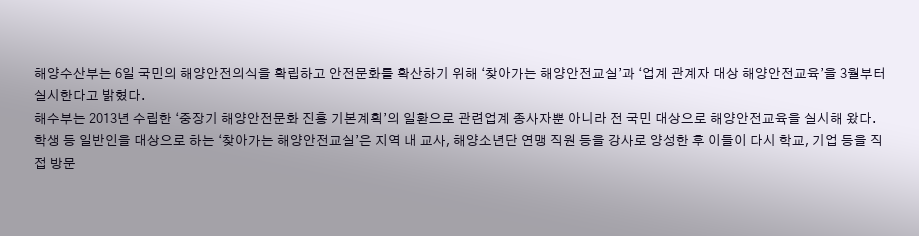해양수산부는 6일 국민의 해양안전의식을 확립하고 안전문화를 확산하기 위해 ‘찾아가는 해양안전교실’과 ‘업계 관계자 대상 해양안전교육’을 3월부터 실시한다고 밝혔다.
해수부는 2013년 수립한 ‘중장기 해양안전문화 진흥 기본계획’의 일환으로 관련업계 종사자뿐 아니라 전 국민 대상으로 해양안전교육을 실시해 왔다.
학생 등 일반인을 대상으로 하는 ‘찾아가는 해양안전교실’은 지역 내 교사, 해양소년단 연맹 직원 등을 강사로 양성한 후 이들이 다시 학교, 기업 등을 직접 방문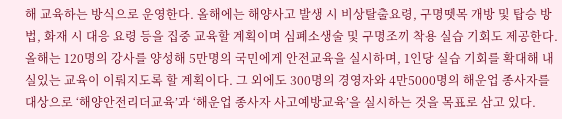해 교육하는 방식으로 운영한다. 올해에는 해양사고 발생 시 비상탈출요령, 구명뗏목 개방 및 탑승 방법, 화재 시 대응 요령 등을 집중 교육할 계획이며 심폐소생술 및 구명조끼 착용 실습 기회도 제공한다.
올해는 120명의 강사를 양성해 5만명의 국민에게 안전교육을 실시하며, 1인당 실습 기회를 확대해 내실있는 교육이 이뤄지도록 할 계획이다. 그 외에도 300명의 경영자와 4만5000명의 해운업 종사자를 대상으로 ‘해양안전리더교육’과 ‘해운업 종사자 사고예방교육’을 실시하는 것을 목표로 삼고 있다.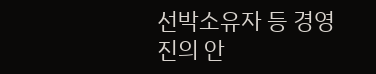선박소유자 등 경영진의 안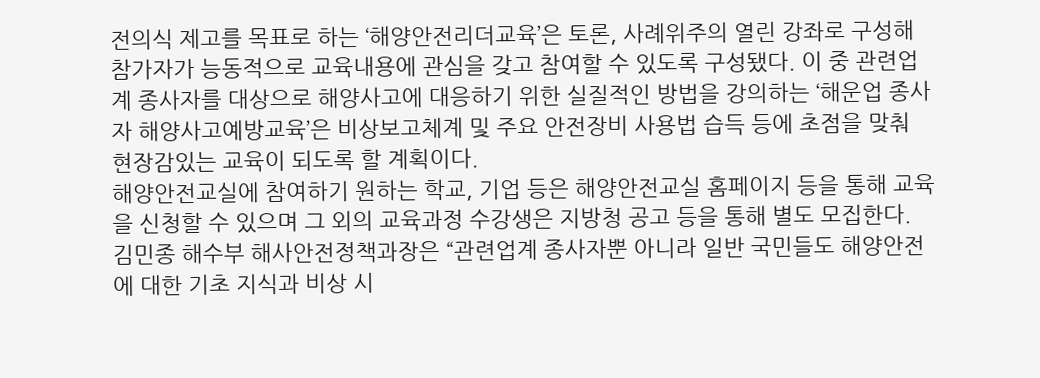전의식 제고를 목표로 하는 ‘해양안전리더교육’은 토론, 사례위주의 열린 강좌로 구성해 참가자가 능동적으로 교육내용에 관심을 갖고 참여할 수 있도록 구성됐다. 이 중 관련업계 종사자를 대상으로 해양사고에 대응하기 위한 실질적인 방법을 강의하는 ‘해운업 종사자 해양사고예방교육’은 비상보고체계 및 주요 안전장비 사용법 습득 등에 초점을 맞춰 현장감있는 교육이 되도록 할 계획이다.
해양안전교실에 참여하기 원하는 학교, 기업 등은 해양안전교실 홈페이지 등을 통해 교육을 신청할 수 있으며 그 외의 교육과정 수강생은 지방청 공고 등을 통해 별도 모집한다.
김민종 해수부 해사안전정책과장은 “관련업계 종사자뿐 아니라 일반 국민들도 해양안전에 대한 기초 지식과 비상 시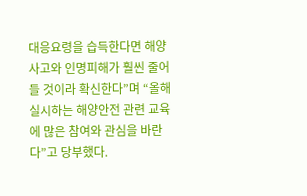대응요령을 습득한다면 해양사고와 인명피해가 훨씬 줄어들 것이라 확신한다”며 “올해 실시하는 해양안전 관련 교육에 많은 참여와 관심을 바란다”고 당부했다.